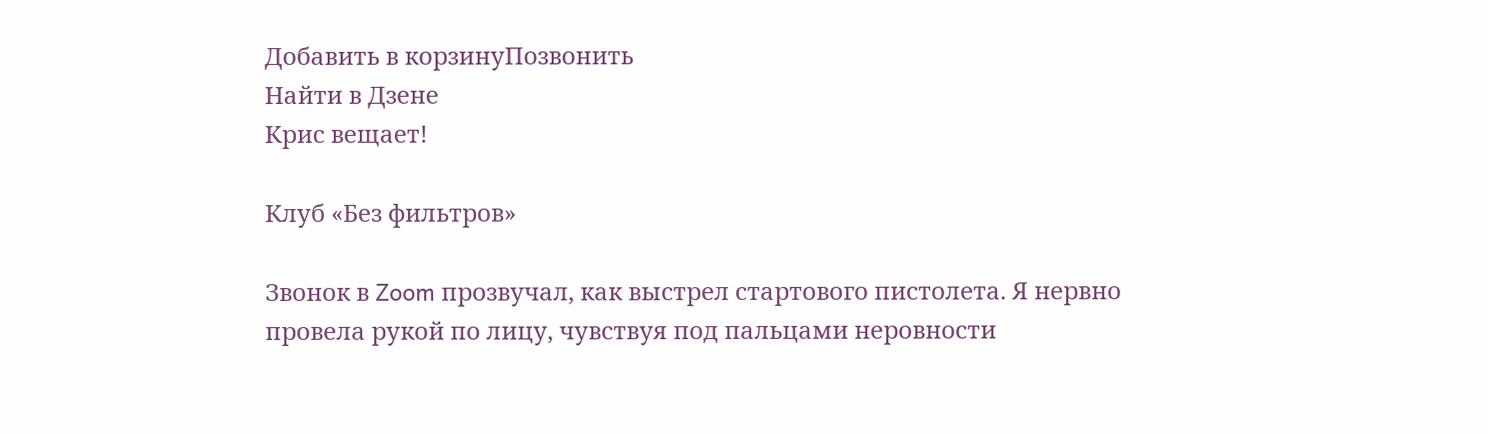Добавить в корзинуПозвонить
Найти в Дзене
Крис вещает!

Клуб «Без фильтров»

Звонок в Zoom прозвучал, как выстрел стартового пистолета. Я нервно провела рукой по лицу, чувствуя под пальцами неровности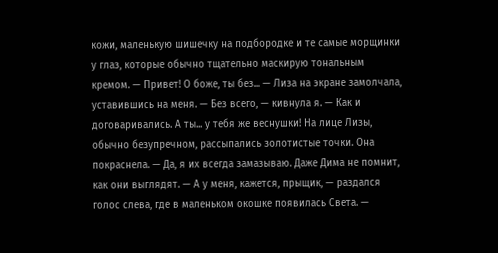кожи, маленькую шишечку на подбородке и те самые морщинки у глаз, которые обычно тщательно маскирую тональным кремом. — Привет! О боже, ты без... — Лиза на экране замолчала, уставившись на меня. — Без всего, — кивнула я. — Как и договаривались. А ты... у тебя же веснушки! На лице Лизы, обычно безупречном, рассыпались золотистые точки. Она покраснела. — Да, я их всегда замазываю. Даже Дима не помнит, как они выглядят. — А у меня, кажется, прыщик, — раздался голос слева, где в маленьком окошке появилась Света. —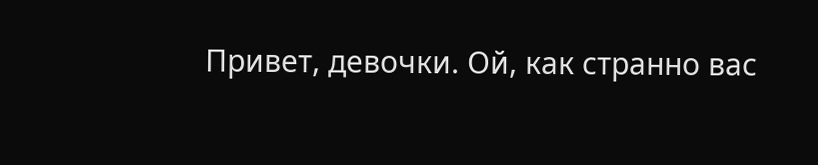Привет, девочки. Ой, как странно вас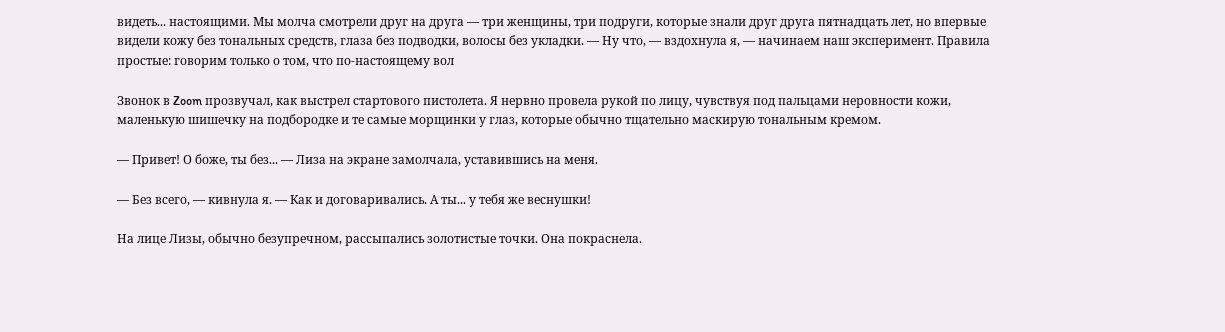видеть... настоящими. Мы молча смотрели друг на друга — три женщины, три подруги, которые знали друг друга пятнадцать лет, но впервые видели кожу без тональных средств, глаза без подводки, волосы без укладки. — Ну что, — вздохнула я, — начинаем наш эксперимент. Правила простые: говорим только о том, что по-настоящему вол

Звонок в Zoom прозвучал, как выстрел стартового пистолета. Я нервно провела рукой по лицу, чувствуя под пальцами неровности кожи, маленькую шишечку на подбородке и те самые морщинки у глаз, которые обычно тщательно маскирую тональным кремом.

— Привет! О боже, ты без... — Лиза на экране замолчала, уставившись на меня.

— Без всего, — кивнула я. — Как и договаривались. А ты... у тебя же веснушки!

На лице Лизы, обычно безупречном, рассыпались золотистые точки. Она покраснела.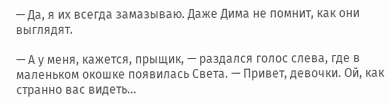— Да, я их всегда замазываю. Даже Дима не помнит, как они выглядят.

— А у меня, кажется, прыщик, — раздался голос слева, где в маленьком окошке появилась Света. — Привет, девочки. Ой, как странно вас видеть...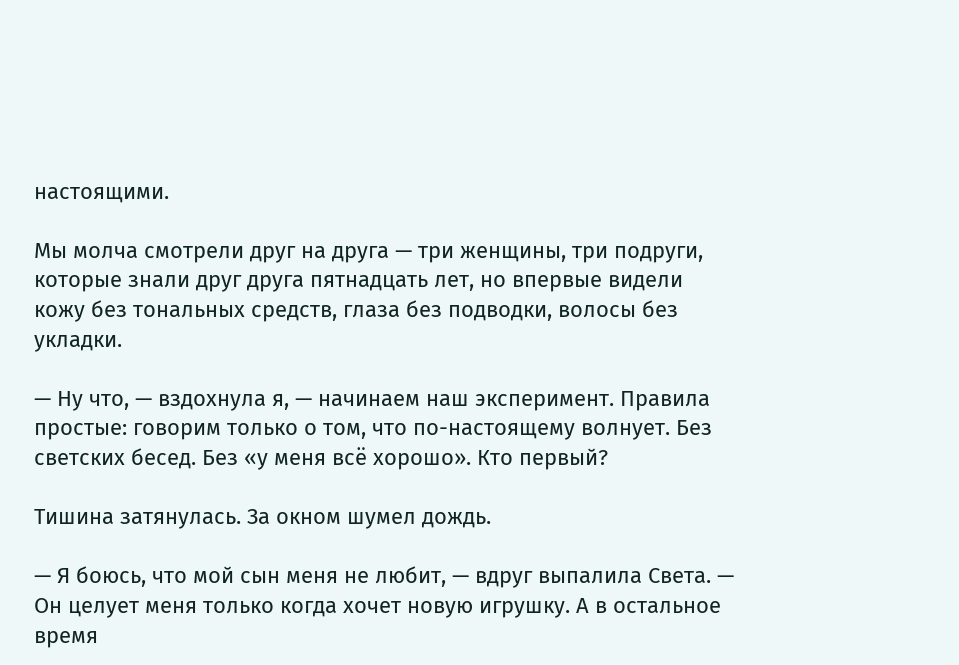настоящими.

Мы молча смотрели друг на друга — три женщины, три подруги, которые знали друг друга пятнадцать лет, но впервые видели кожу без тональных средств, глаза без подводки, волосы без укладки.

— Ну что, — вздохнула я, — начинаем наш эксперимент. Правила простые: говорим только о том, что по-настоящему волнует. Без светских бесед. Без «у меня всё хорошо». Кто первый?

Тишина затянулась. За окном шумел дождь.

— Я боюсь, что мой сын меня не любит, — вдруг выпалила Света. — Он целует меня только когда хочет новую игрушку. А в остальное время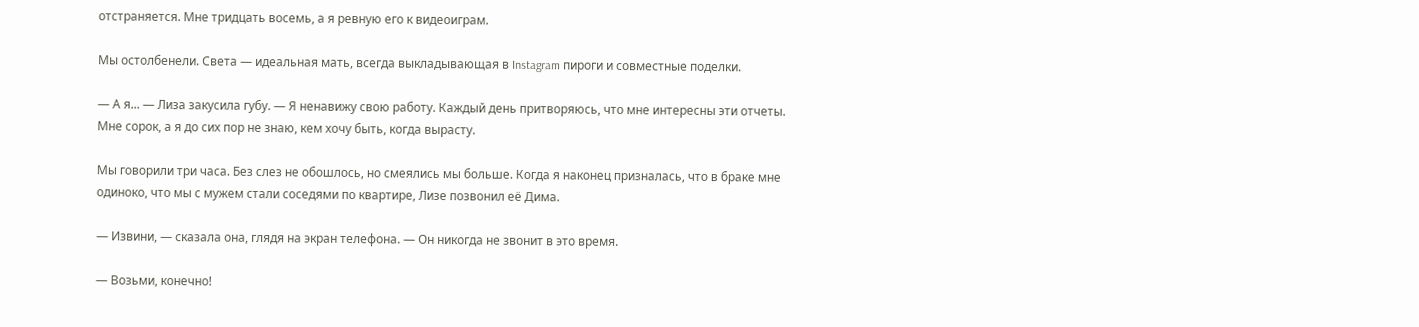отстраняется. Мне тридцать восемь, а я ревную его к видеоиграм.

Мы остолбенели. Света — идеальная мать, всегда выкладывающая в Instagram пироги и совместные поделки.

— А я... — Лиза закусила губу. — Я ненавижу свою работу. Каждый день притворяюсь, что мне интересны эти отчеты. Мне сорок, а я до сих пор не знаю, кем хочу быть, когда вырасту.

Мы говорили три часа. Без слез не обошлось, но смеялись мы больше. Когда я наконец призналась, что в браке мне одиноко, что мы с мужем стали соседями по квартире, Лизе позвонил её Дима.

— Извини, — сказала она, глядя на экран телефона. — Он никогда не звонит в это время.

— Возьми, конечно!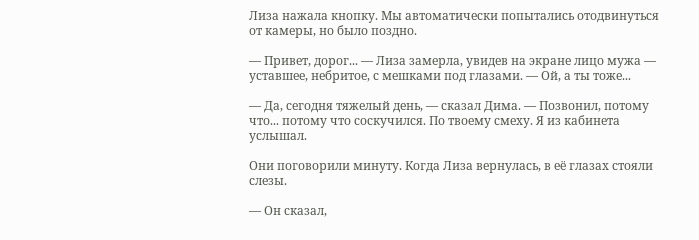Лиза нажала кнопку. Мы автоматически попытались отодвинуться от камеры, но было поздно.

— Привет, дорог... — Лиза замерла, увидев на экране лицо мужа — уставшее, небритое, с мешками под глазами. — Ой, а ты тоже...

— Да, сегодня тяжелый день, — сказал Дима. — Позвонил, потому что... потому что соскучился. По твоему смеху. Я из кабинета услышал.

Они поговорили минуту. Когда Лиза вернулась, в её глазах стояли слезы.

— Он сказал,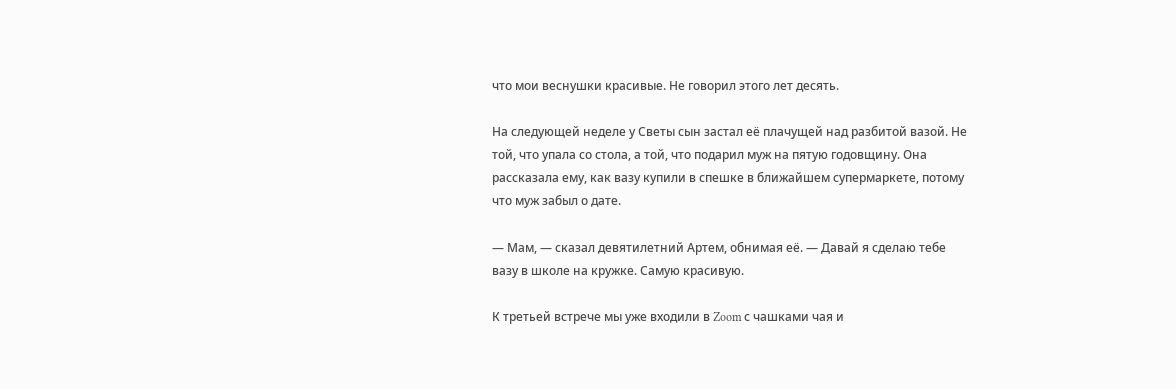что мои веснушки красивые. Не говорил этого лет десять.

На следующей неделе у Светы сын застал её плачущей над разбитой вазой. Не той, что упала со стола, а той, что подарил муж на пятую годовщину. Она рассказала ему, как вазу купили в спешке в ближайшем супермаркете, потому что муж забыл о дате.

— Мам, — сказал девятилетний Артем, обнимая её. — Давай я сделаю тебе вазу в школе на кружке. Самую красивую.

К третьей встрече мы уже входили в Zoom с чашками чая и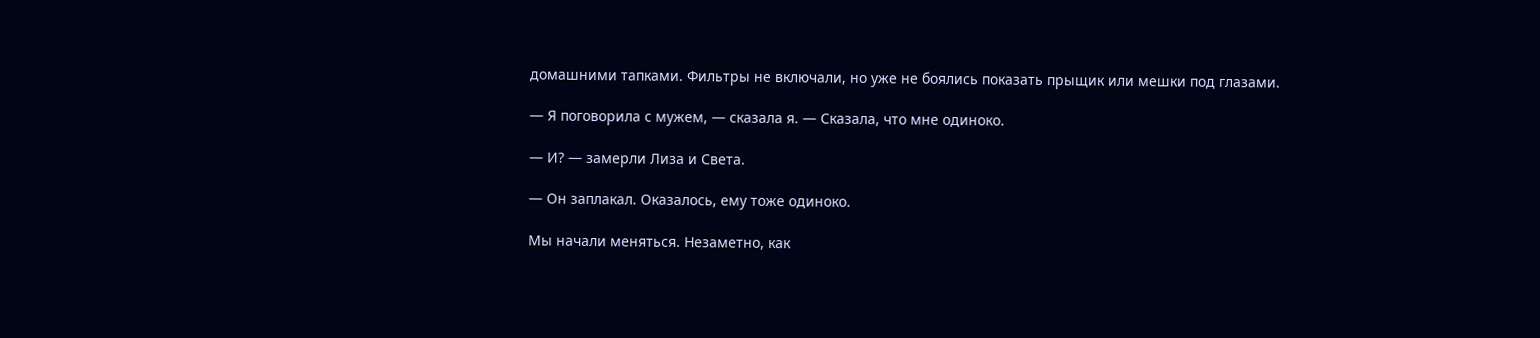домашними тапками. Фильтры не включали, но уже не боялись показать прыщик или мешки под глазами.

— Я поговорила с мужем, — сказала я. — Сказала, что мне одиноко.

— И? — замерли Лиза и Света.

— Он заплакал. Оказалось, ему тоже одиноко.

Мы начали меняться. Незаметно, как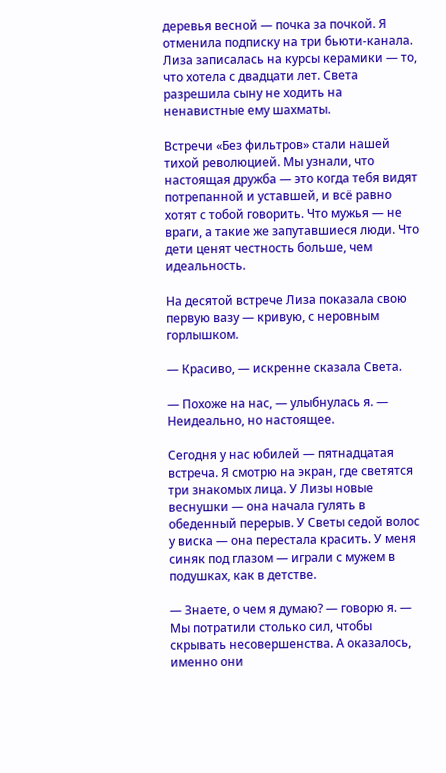деревья весной — почка за почкой. Я отменила подписку на три бьюти-канала. Лиза записалась на курсы керамики — то, что хотела с двадцати лет. Света разрешила сыну не ходить на ненавистные ему шахматы.

Встречи «Без фильтров» стали нашей тихой революцией. Мы узнали, что настоящая дружба — это когда тебя видят потрепанной и уставшей, и всё равно хотят с тобой говорить. Что мужья — не враги, а такие же запутавшиеся люди. Что дети ценят честность больше, чем идеальность.

На десятой встрече Лиза показала свою первую вазу — кривую, с неровным горлышком.

— Красиво, — искренне сказала Света.

— Похоже на нас, — улыбнулась я. — Неидеально, но настоящее.

Сегодня у нас юбилей — пятнадцатая встреча. Я смотрю на экран, где светятся три знакомых лица. У Лизы новые веснушки — она начала гулять в обеденный перерыв. У Светы седой волос у виска — она перестала красить. У меня синяк под глазом — играли с мужем в подушках, как в детстве.

— Знаете, о чем я думаю? — говорю я. — Мы потратили столько сил, чтобы скрывать несовершенства. А оказалось, именно они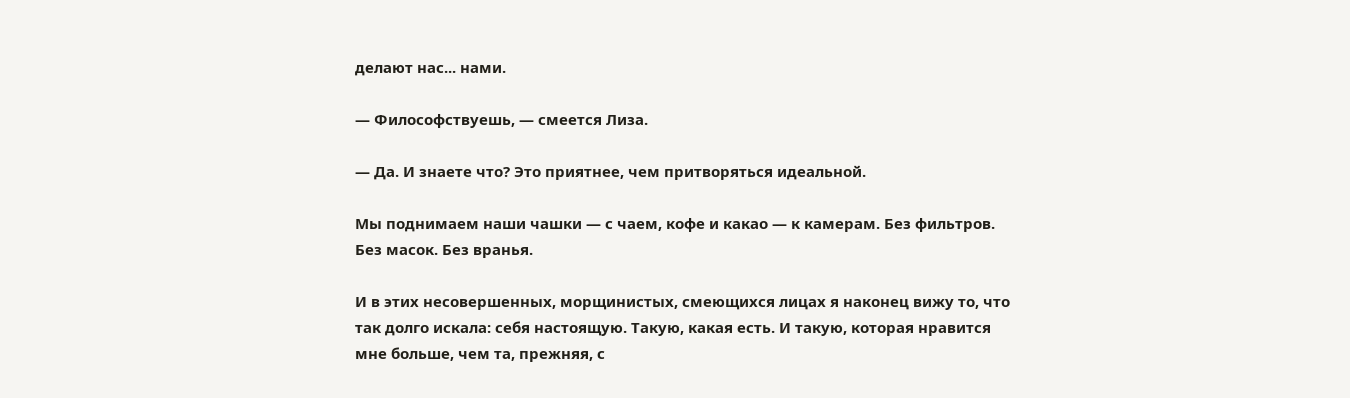делают нас... нами.

— Философствуешь, — смеется Лиза.

— Да. И знаете что? Это приятнее, чем притворяться идеальной.

Мы поднимаем наши чашки — с чаем, кофе и какао — к камерам. Без фильтров. Без масок. Без вранья.

И в этих несовершенных, морщинистых, смеющихся лицах я наконец вижу то, что так долго искала: себя настоящую. Такую, какая есть. И такую, которая нравится мне больше, чем та, прежняя, с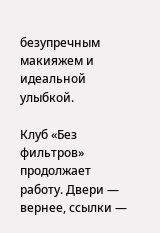безупречным макияжем и идеальной улыбкой.

Клуб «Без фильтров» продолжает работу. Двери — вернее, ссылки —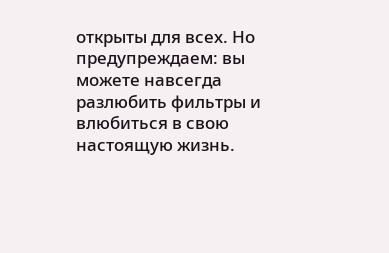открыты для всех. Но предупреждаем: вы можете навсегда разлюбить фильтры и влюбиться в свою настоящую жизнь.